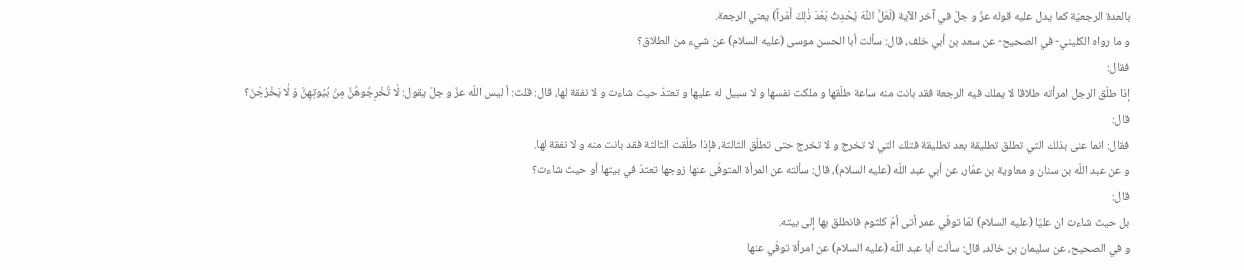بالعدة الرجعيّة كما يدل عليه قوله عزّ و جلّ في آخر الآية (لَعَلَّ اللّٰهَ يُحْدِثُ بَعْدَ ذٰلِكَ أَمْراً) يعني الرجعة.
و ما رواه الكليني- في الصحيح- عن سعد بن أبي خلف، قال: سألت أبا الحسن موسى (عليه السلام) عن شيء من الطلاق؟
فقال:
إذا طلّق الرجل امرأته طلاقا لا يملك فيه الرجعة فقد بانت منه ساعة طلّقها و ملكت نفسها و لا سبيل له عليها و تعتدّ حيث شاءت و لا نفقة لها، قال: قلت: أ ليس اللّه عزّ و جلّ يقول: لٰا تُخْرِجُوهُنَّ مِنْ بُيُوتِهِنَّ وَ لٰا يَخْرُجْنَ؟
قال:
فقال: انما عنى بذلك التي تطلق تطليقة بعد تطليقة فتلك التي لا تخرج و لا تخرج حتى تطلّق الثالثة، فإذا طلّقت الثالثة فقد بانت منه و لا نفقة لها.
و عن عبد اللّه بن سنان و معاوية بن عمّار، عن أبي عبد اللّه (عليه السلام)، قال: سألته عن المرأة المتوفّى عنها زوجها تعتدّ في بيتها أو حيث شاءت؟
قال:
بل حيث شاءت ان عليّا (عليه السلام) لمّا توفّي عمر أتى أمّ كلثوم فانطلق بها إلى بيته.
و في الصحيح، عن سليمان بن خالد، قال: سألت أبا عبد اللّه (عليه السلام) عن امرأة توفّي عنها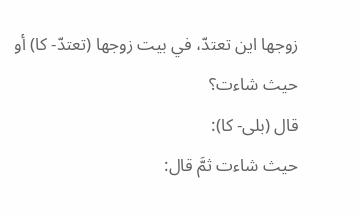زوجها اين تعتدّ، في بيت زوجها (تعتدّ- كا) أو حيث شاءت؟
قال (بلى- كا):
حيث شاءت ثمَّ قال: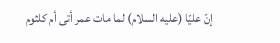إنّ عليّا (عليه السلام) لما مات عمر أتى أم كلثوم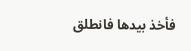فأخذ بيدها فانطلق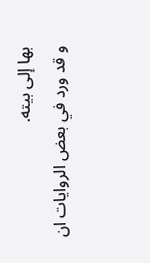بها إلى بيته.
و قد ورد في بعض الروايات ان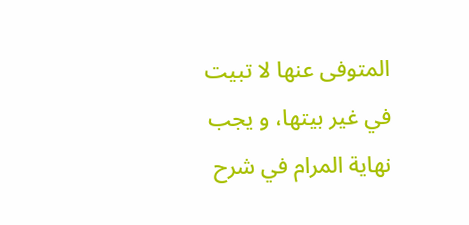المتوفى عنها لا تبيت في غير بيتها، و يجب
نهاية المرام في شرح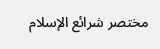مختصر شرائع الإسلام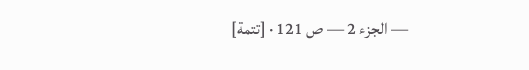— الجزء 2 — ص 121 · [تتمة]